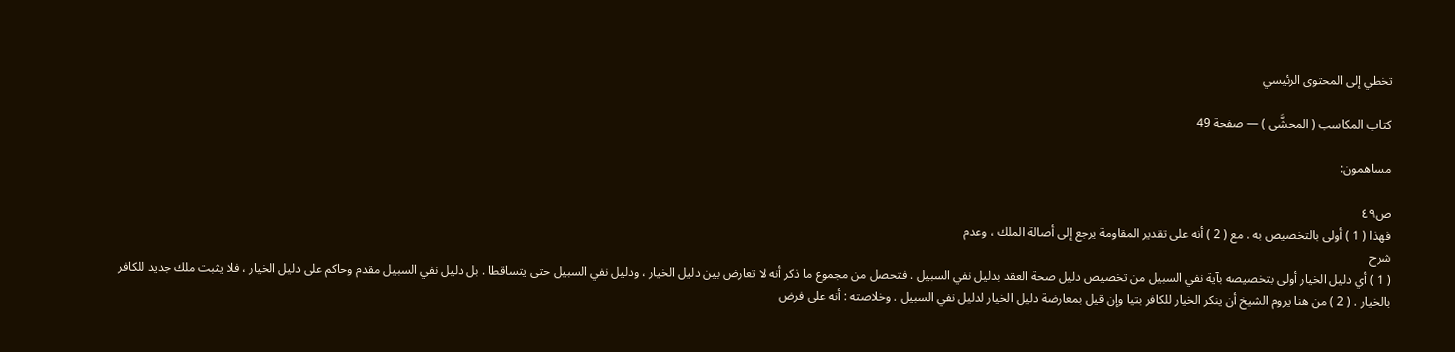تخطي إلى المحتوى الرئيسي

كتاب المكاسب ( المحشَّى ) — صفحة 49

مساهمون:

ص٤٩
فهذا ( 1 ) أولى بالتخصيص به . مع ( 2 ) أنه على تقدير المقاومة يرجع إلى أصالة الملك ، وعدم
شرح
( 1 ) أي دليل الخيار أولى بتخصيصه بآية نفي السبيل من تخصيص دليل صحة العقد بدليل نفي السبيل . فتحصل من مجموع ما ذكر أنه لا تعارض بين دليل الخيار ، ودليل نفي السبيل حتى يتساقطا . بل دليل نفي السبيل مقدم وحاكم على دليل الخيار ، فلا يثبت ملك جديد للكافر بالخيار . ( 2 ) من هنا يروم الشيخ أن ينكر الخيار للكافر بتيا وإن قيل بمعارضة دليل الخيار لدليل نفي السبيل . وخلاصته : أنه على فرض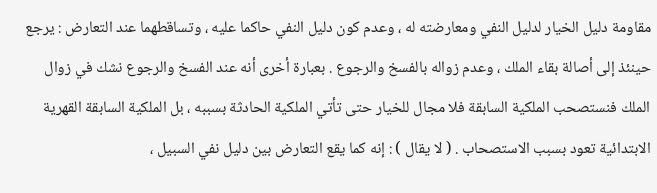مقاومة دليل الخيار لدليل النفي ومعارضته له ، وعدم كون دليل النفي حاكما عليه ، وتساقطهما عند التعارض : يرجع حينئذ إلى أصالة بقاء الملك ، وعدم زواله بالفسخ والرجوع . بعبارة أخرى أنه عند الفسخ والرجوع نشك في زوال الملك فنستصحب الملكية السابقة فلا مجال للخيار حتى تأتي الملكية الحادثة بسببه ، بل الملكية السابقة القهرية الابتدائية تعود بسبب الاستصحاب . ( لا يقال ) : إنه كما يقع التعارض بين دليل نفي السبيل ،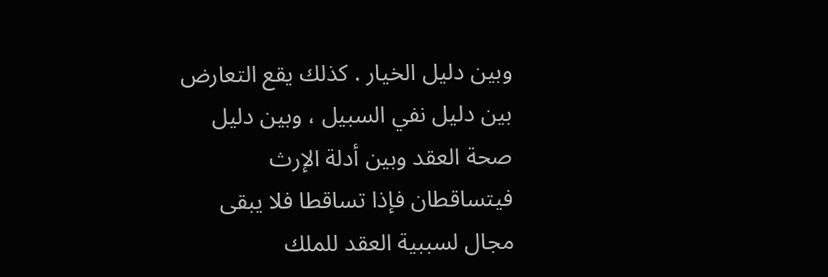وبين دليل الخيار . كذلك يقع التعارض بين دليل نفي السبيل ، وبين دليل صحة العقد وبين أدلة الإرث فيتساقطان فإذا تساقطا فلا يبقى مجال لسببية العقد للملك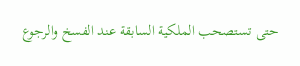حتى تستصحب الملكية السابقة عند الفسخ والرجوع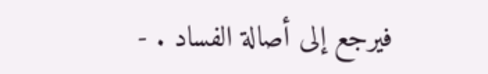فيرجع إلى أصالة الفساد . -